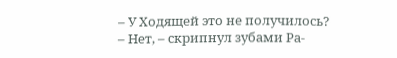– У Ходящей это не получилось?
– Нет, – скрипнул зубами Ра-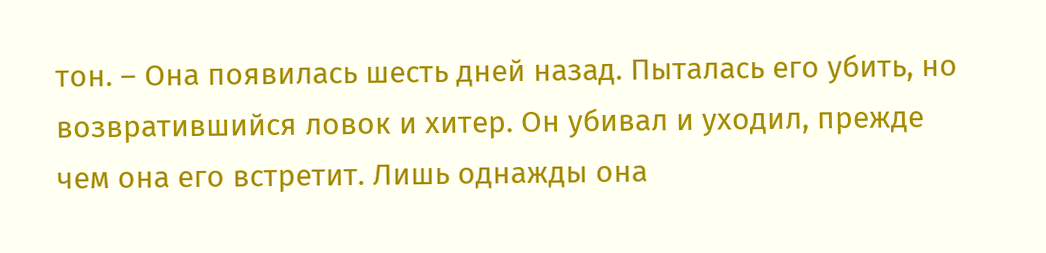тон. – Она появилась шесть дней назад. Пыталась его убить, но возвратившийся ловок и хитер. Он убивал и уходил, прежде чем она его встретит. Лишь однажды она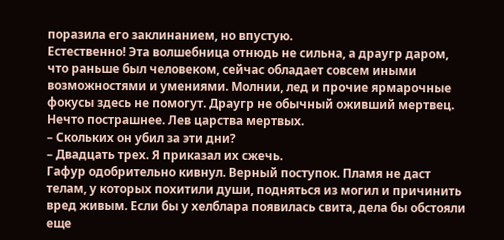поразила его заклинанием, но впустую.
Естественно! Эта волшебница отнюдь не сильна, а драугр даром, что раньше был человеком, сейчас обладает совсем иными возможностями и умениями. Молнии, лед и прочие ярмарочные фокусы здесь не помогут. Драугр не обычный оживший мертвец. Нечто пострашнее. Лев царства мертвых.
– Скольких он убил за эти дни?
– Двадцать трех. Я приказал их сжечь.
Гафур одобрительно кивнул. Верный поступок. Пламя не даст телам, у которых похитили души, подняться из могил и причинить вред живым. Если бы у хелблара появилась свита, дела бы обстояли еще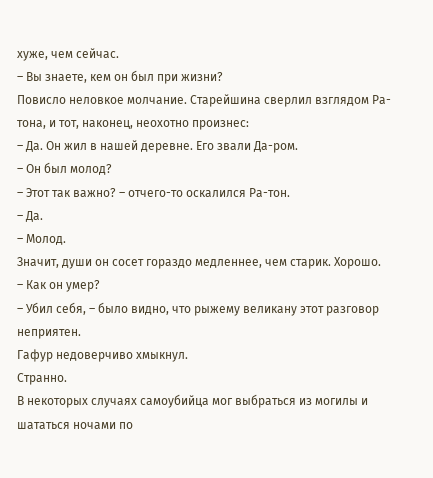хуже, чем сейчас.
– Вы знаете, кем он был при жизни?
Повисло неловкое молчание. Старейшина сверлил взглядом Ра-тона, и тот, наконец, неохотно произнес:
– Да. Он жил в нашей деревне. Его звали Да-ром.
– Он был молод?
– Этот так важно? – отчего-то оскалился Ра-тон.
– Да.
– Молод.
Значит, души он сосет гораздо медленнее, чем старик. Хорошо.
– Как он умер?
– Убил себя, – было видно, что рыжему великану этот разговор неприятен.
Гафур недоверчиво хмыкнул.
Странно.
В некоторых случаях самоубийца мог выбраться из могилы и шататься ночами по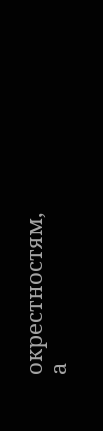окрестностям, а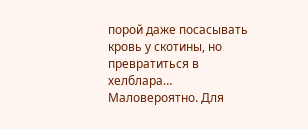порой даже посасывать кровь у скотины, но превратиться в хелблара… Маловероятно. Для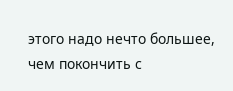этого надо нечто большее, чем покончить с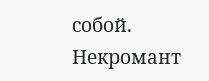собой. Некромант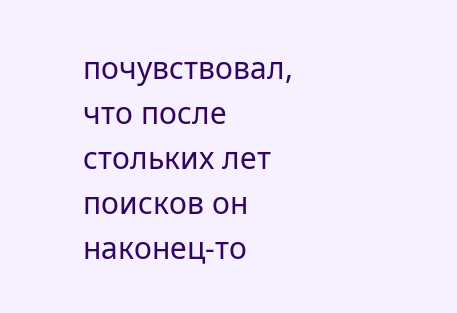почувствовал, что после стольких лет поисков он наконец-то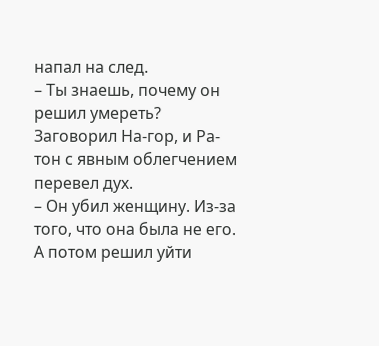напал на след.
– Ты знаешь, почему он решил умереть?
Заговорил На-гор, и Ра-тон с явным облегчением перевел дух.
– Он убил женщину. Из-за того, что она была не его. А потом решил уйти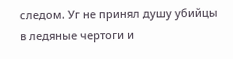следом. Уг не принял душу убийцы в ледяные чертоги и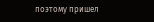поэтому пришел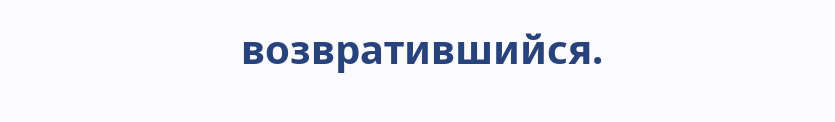возвратившийся.